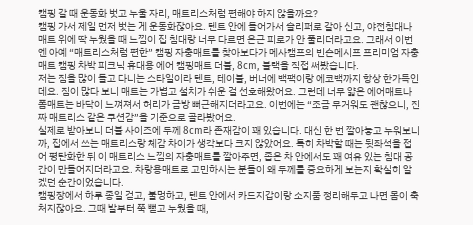캠핑 갈 때 운동화 벗고 누울 자리, 매트리스처럼 편해야 하지 않을까요?
캠핑 가서 제일 먼저 벗는 게 운동화잖아요. 텐트 안에 들어가서 슬리퍼로 갈아 신고, 야전침대나 매트 위에 딱 누웠을 때 느낌이 집 침대랑 너무 다르면 은근 피로가 안 풀리더라고요. 그래서 이번엔 아예 “매트리스처럼 편한” 캠핑 자충매트를 찾아보다가 메사캠프의 빈슨메시프 프리미엄 자충매트 캠핑 차박 피크닉 휴대용 에어 캠핑매트 더블, 8cm, 블랙을 직접 써봤습니다.
저는 짐을 많이 들고 다니는 스타일이라 텐트, 테이블, 버너에 백팩이랑 에코백까지 항상 한가득인데요. 짐이 많다 보니 매트는 가볍고 설치가 쉬운 걸 선호해왔어요. 그런데 너무 얇은 에어매트나 폼매트는 바닥이 느껴져서 허리가 금방 뻐근해지더라고요. 이번에는 “조금 무거워도 괜찮으니, 진짜 매트리스 같은 쿠션감”을 기준으로 골라봤어요.
실제로 받아보니 더블 사이즈에 두께 8cm라 존재감이 꽤 있습니다. 대신 한 번 깔아놓고 누워보니까, 집에서 쓰는 매트리스랑 체감 차이가 생각보다 크지 않았어요. 특히 차박할 때는 뒷좌석을 접어 평탄화한 뒤 이 매트리스 느낌의 자충매트를 깔아주면, 좁은 차 안에서도 꽤 여유 있는 침대 공간이 만들어지더라고요. 차랑용매트로 고민하시는 분들이 왜 두께를 중요하게 보는지 확실히 알겠던 순간이었습니다.
캠핑장에서 하루 종일 걷고, 불멍하고, 텐트 안에서 카드지갑이랑 소지품 정리해두고 나면 몸이 축 처지잖아요. 그때 발부터 쭉 뻗고 누웠을 때,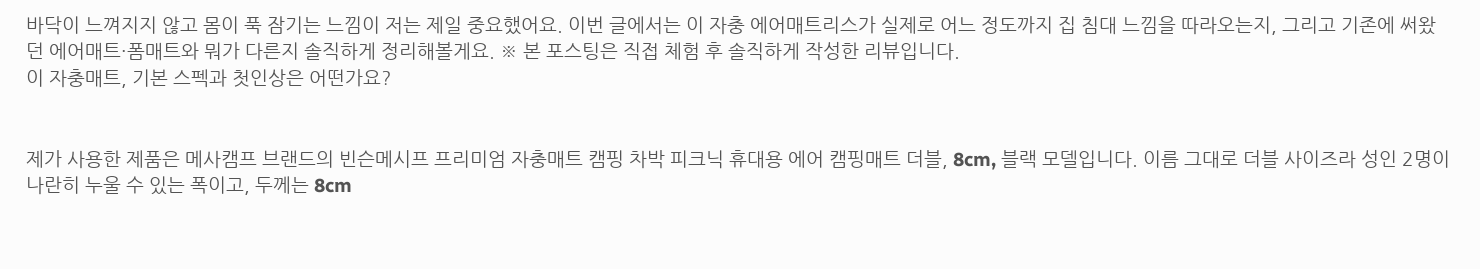바닥이 느껴지지 않고 몸이 푹 잠기는 느낌이 저는 제일 중요했어요. 이번 글에서는 이 자충 에어매트리스가 실제로 어느 정도까지 집 침대 느낌을 따라오는지, 그리고 기존에 써왔던 에어매트·폼매트와 뭐가 다른지 솔직하게 정리해볼게요. ※ 본 포스팅은 직접 체험 후 솔직하게 작성한 리뷰입니다.
이 자충매트, 기본 스펙과 첫인상은 어떤가요?


제가 사용한 제품은 메사캠프 브랜드의 빈슨메시프 프리미엄 자충매트 캠핑 차박 피크닉 휴대용 에어 캠핑매트 더블, 8cm, 블랙 모델입니다. 이름 그대로 더블 사이즈라 성인 2명이 나란히 누울 수 있는 폭이고, 두께는 8cm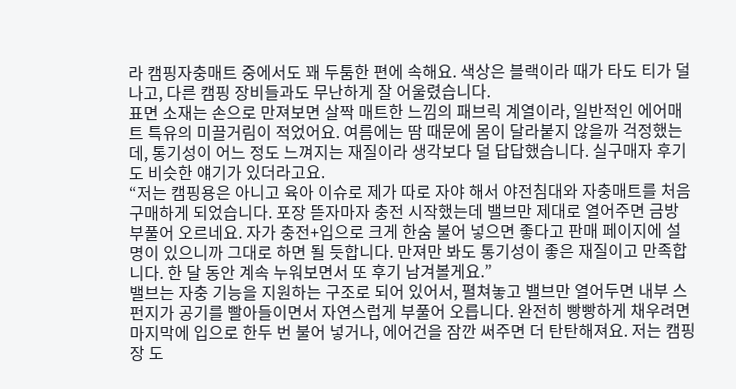라 캠핑자충매트 중에서도 꽤 두툼한 편에 속해요. 색상은 블랙이라 때가 타도 티가 덜 나고, 다른 캠핑 장비들과도 무난하게 잘 어울렸습니다.
표면 소재는 손으로 만져보면 살짝 매트한 느낌의 패브릭 계열이라, 일반적인 에어매트 특유의 미끌거림이 적었어요. 여름에는 땀 때문에 몸이 달라붙지 않을까 걱정했는데, 통기성이 어느 정도 느껴지는 재질이라 생각보다 덜 답답했습니다. 실구매자 후기도 비슷한 얘기가 있더라고요.
“저는 캠핑용은 아니고 육아 이슈로 제가 따로 자야 해서 야전침대와 자충매트를 처음 구매하게 되었습니다. 포장 뜯자마자 충전 시작했는데 밸브만 제대로 열어주면 금방 부풀어 오르네요. 자가 충전+입으로 크게 한숨 불어 넣으면 좋다고 판매 페이지에 설명이 있으니까 그대로 하면 될 듯합니다. 만져만 봐도 통기성이 좋은 재질이고 만족합니다. 한 달 동안 계속 누워보면서 또 후기 남겨볼게요.”
밸브는 자충 기능을 지원하는 구조로 되어 있어서, 펼쳐놓고 밸브만 열어두면 내부 스펀지가 공기를 빨아들이면서 자연스럽게 부풀어 오릅니다. 완전히 빵빵하게 채우려면 마지막에 입으로 한두 번 불어 넣거나, 에어건을 잠깐 써주면 더 탄탄해져요. 저는 캠핑장 도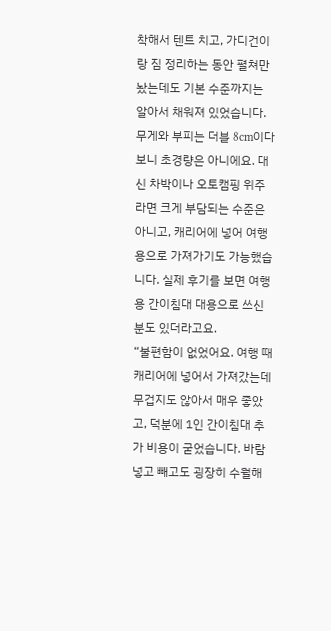착해서 텐트 치고, 가디건이랑 짐 정리하는 동안 펼쳐만 놨는데도 기본 수준까지는 알아서 채워져 있었습니다.
무게와 부피는 더블 8cm이다 보니 초경량은 아니에요. 대신 차박이나 오토캠핑 위주라면 크게 부담되는 수준은 아니고, 캐리어에 넣어 여행용으로 가져가기도 가능했습니다. 실제 후기를 보면 여행용 간이침대 대용으로 쓰신 분도 있더라고요.
“불편함이 없었어요. 여행 때 캐리어에 넣어서 가져갔는데 무겁지도 않아서 매우 좋았고, 덕분에 1인 간이침대 추가 비용이 굳었습니다. 바람 넣고 빼고도 굉장히 수월해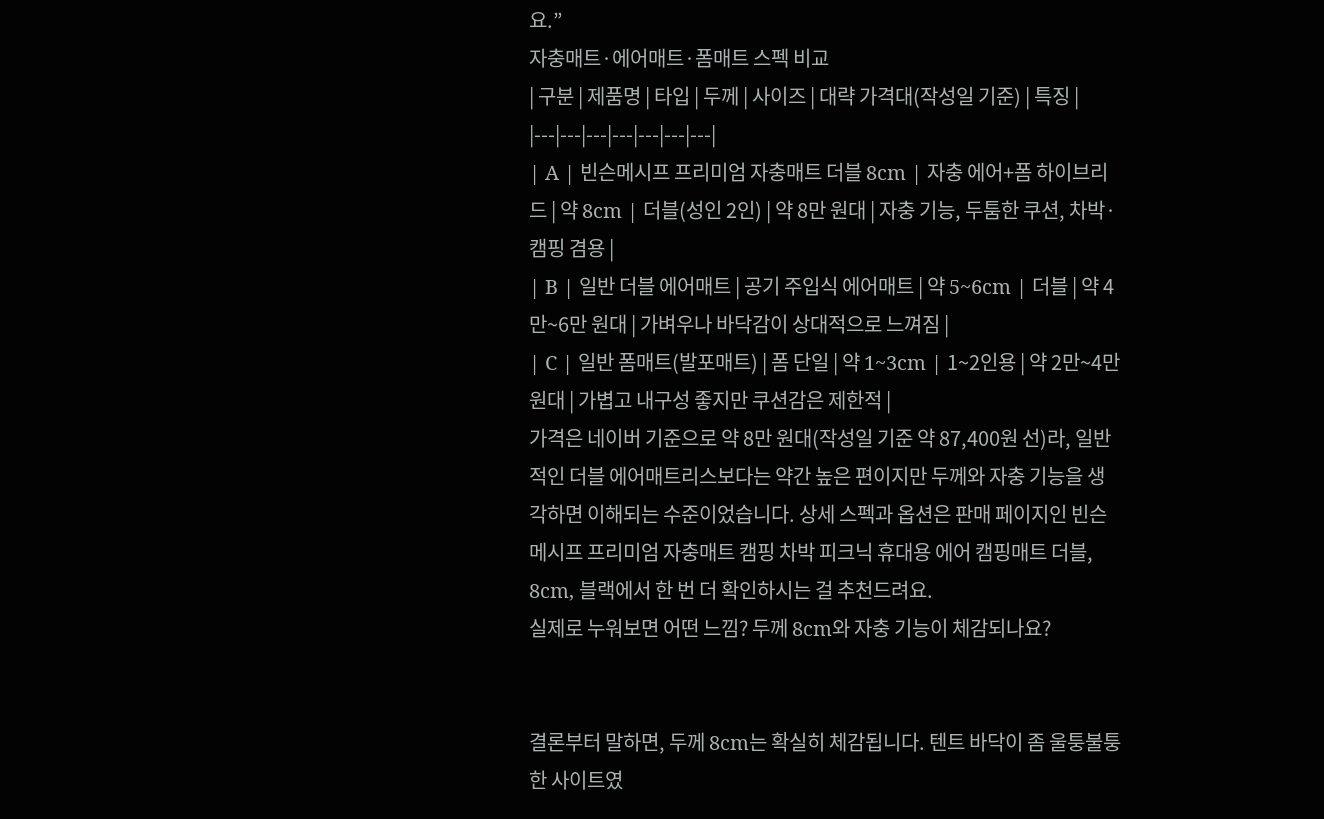요.”
자충매트·에어매트·폼매트 스펙 비교
| 구분 | 제품명 | 타입 | 두께 | 사이즈 | 대략 가격대(작성일 기준) | 특징 |
|---|---|---|---|---|---|---|
| A | 빈슨메시프 프리미엄 자충매트 더블 8cm | 자충 에어+폼 하이브리드 | 약 8cm | 더블(성인 2인) | 약 8만 원대 | 자충 기능, 두툼한 쿠션, 차박·캠핑 겸용 |
| B | 일반 더블 에어매트 | 공기 주입식 에어매트 | 약 5~6cm | 더블 | 약 4만~6만 원대 | 가벼우나 바닥감이 상대적으로 느껴짐 |
| C | 일반 폼매트(발포매트) | 폼 단일 | 약 1~3cm | 1~2인용 | 약 2만~4만 원대 | 가볍고 내구성 좋지만 쿠션감은 제한적 |
가격은 네이버 기준으로 약 8만 원대(작성일 기준 약 87,400원 선)라, 일반적인 더블 에어매트리스보다는 약간 높은 편이지만 두께와 자충 기능을 생각하면 이해되는 수준이었습니다. 상세 스펙과 옵션은 판매 페이지인 빈슨메시프 프리미엄 자충매트 캠핑 차박 피크닉 휴대용 에어 캠핑매트 더블, 8cm, 블랙에서 한 번 더 확인하시는 걸 추천드려요.
실제로 누워보면 어떤 느낌? 두께 8cm와 자충 기능이 체감되나요?


결론부터 말하면, 두께 8cm는 확실히 체감됩니다. 텐트 바닥이 좀 울퉁불퉁한 사이트였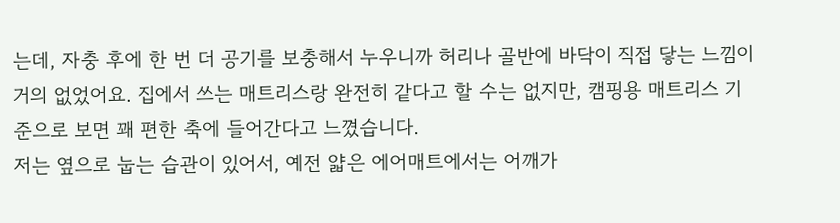는데, 자충 후에 한 번 더 공기를 보충해서 누우니까 허리나 골반에 바닥이 직접 닿는 느낌이 거의 없었어요. 집에서 쓰는 매트리스랑 완전히 같다고 할 수는 없지만, 캠핑용 매트리스 기준으로 보면 꽤 편한 축에 들어간다고 느꼈습니다.
저는 옆으로 눕는 습관이 있어서, 예전 얇은 에어매트에서는 어깨가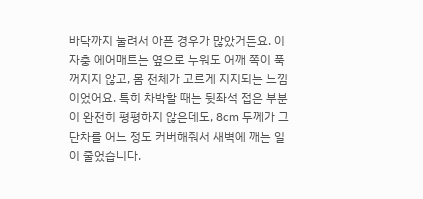바닥까지 눌려서 아픈 경우가 많았거든요. 이 자충 에어매트는 옆으로 누워도 어깨 쪽이 푹 꺼지지 않고, 몸 전체가 고르게 지지되는 느낌이었어요. 특히 차박할 때는 뒷좌석 접은 부분이 완전히 평평하지 않은데도, 8cm 두께가 그 단차를 어느 정도 커버해줘서 새벽에 깨는 일이 줄었습니다.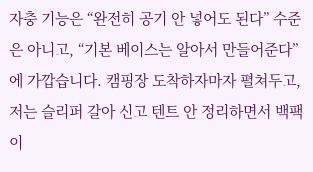자충 기능은 “완전히 공기 안 넣어도 된다” 수준은 아니고, “기본 베이스는 알아서 만들어준다”에 가깝습니다. 캠핑장 도착하자마자 펼쳐두고, 저는 슬리퍼 갈아 신고 텐트 안 정리하면서 백팩이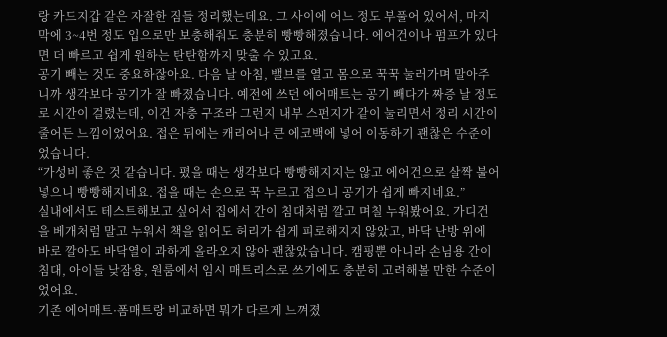랑 카드지갑 같은 자잘한 짐들 정리했는데요. 그 사이에 어느 정도 부풀어 있어서, 마지막에 3~4번 정도 입으로만 보충해줘도 충분히 빵빵해졌습니다. 에어건이나 펌프가 있다면 더 빠르고 쉽게 원하는 탄탄함까지 맞출 수 있고요.
공기 빼는 것도 중요하잖아요. 다음 날 아침, 밸브를 열고 몸으로 꾹꾹 눌러가며 말아주니까 생각보다 공기가 잘 빠졌습니다. 예전에 쓰던 에어매트는 공기 빼다가 짜증 날 정도로 시간이 걸렸는데, 이건 자충 구조라 그런지 내부 스펀지가 같이 눌리면서 정리 시간이 줄어든 느낌이었어요. 접은 뒤에는 캐리어나 큰 에코백에 넣어 이동하기 괜찮은 수준이었습니다.
“가성비 좋은 것 같습니다. 폈을 때는 생각보다 빵빵해지지는 않고 에어건으로 살짝 불어 넣으니 빵빵해지네요. 접을 때는 손으로 꾹 누르고 접으니 공기가 쉽게 빠지네요.”
실내에서도 테스트해보고 싶어서 집에서 간이 침대처럼 깔고 며칠 누워봤어요. 가디건을 베개처럼 말고 누워서 책을 읽어도 허리가 쉽게 피로해지지 않았고, 바닥 난방 위에 바로 깔아도 바닥열이 과하게 올라오지 않아 괜찮았습니다. 캠핑뿐 아니라 손님용 간이침대, 아이들 낮잠용, 원룸에서 임시 매트리스로 쓰기에도 충분히 고려해볼 만한 수준이었어요.
기존 에어매트·폼매트랑 비교하면 뭐가 다르게 느껴졌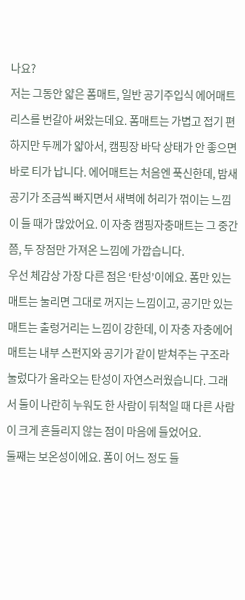나요?
저는 그동안 얇은 폼매트, 일반 공기주입식 에어매트리스를 번갈아 써왔는데요. 폼매트는 가볍고 접기 편하지만 두께가 얇아서, 캠핑장 바닥 상태가 안 좋으면 바로 티가 납니다. 에어매트는 처음엔 푹신한데, 밤새 공기가 조금씩 빠지면서 새벽에 허리가 꺾이는 느낌이 들 때가 많았어요. 이 자충 캠핑자충매트는 그 중간쯤, 두 장점만 가져온 느낌에 가깝습니다.
우선 체감상 가장 다른 점은 ‘탄성’이에요. 폼만 있는 매트는 눌리면 그대로 꺼지는 느낌이고, 공기만 있는 매트는 출렁거리는 느낌이 강한데, 이 자충 자충에어매트는 내부 스펀지와 공기가 같이 받쳐주는 구조라 눌렀다가 올라오는 탄성이 자연스러웠습니다. 그래서 둘이 나란히 누워도 한 사람이 뒤척일 때 다른 사람이 크게 흔들리지 않는 점이 마음에 들었어요.
둘째는 보온성이에요. 폼이 어느 정도 들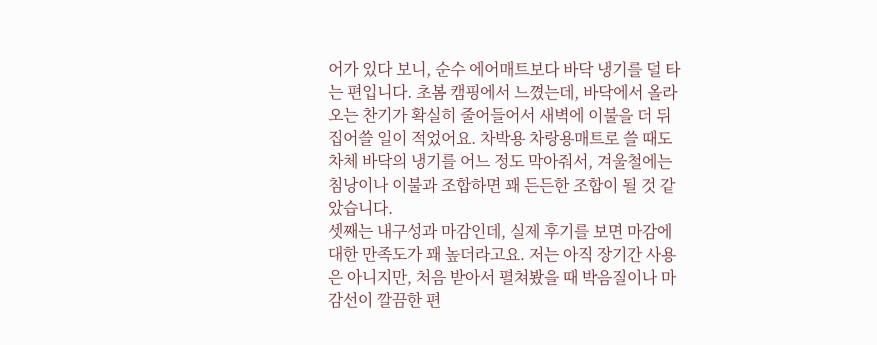어가 있다 보니, 순수 에어매트보다 바닥 냉기를 덜 타는 편입니다. 초봄 캠핑에서 느꼈는데, 바닥에서 올라오는 찬기가 확실히 줄어들어서 새벽에 이불을 더 뒤집어쓸 일이 적었어요. 차박용 차랑용매트로 쓸 때도 차체 바닥의 냉기를 어느 정도 막아줘서, 겨울철에는 침낭이나 이불과 조합하면 꽤 든든한 조합이 될 것 같았습니다.
셋째는 내구성과 마감인데, 실제 후기를 보면 마감에 대한 만족도가 꽤 높더라고요. 저는 아직 장기간 사용은 아니지만, 처음 받아서 펼쳐봤을 때 박음질이나 마감선이 깔끔한 편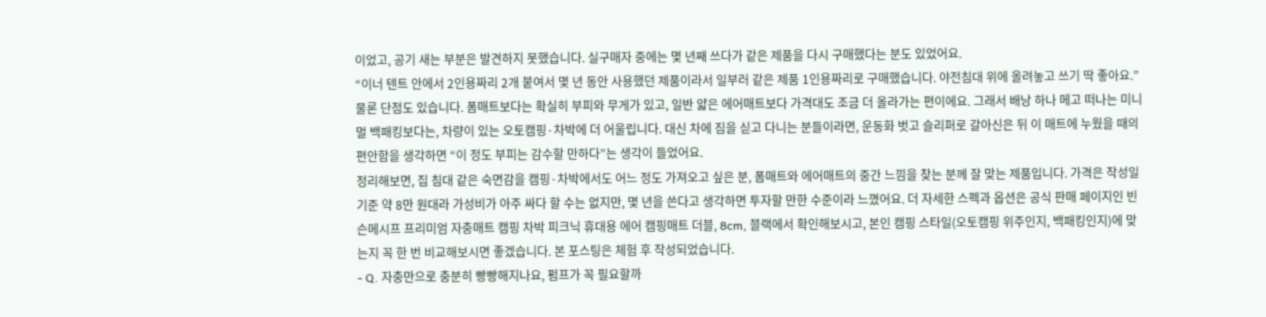이었고, 공기 새는 부분은 발견하지 못했습니다. 실구매자 중에는 몇 년째 쓰다가 같은 제품을 다시 구매했다는 분도 있었어요.
“이너 텐트 안에서 2인용짜리 2개 붙여서 몇 년 동안 사용했던 제품이라서 일부러 같은 제품 1인용짜리로 구매했습니다. 야전침대 위에 올려놓고 쓰기 딱 좋아요.”
물론 단점도 있습니다. 폼매트보다는 확실히 부피와 무게가 있고, 일반 얇은 에어매트보다 가격대도 조금 더 올라가는 편이에요. 그래서 배낭 하나 메고 떠나는 미니멀 백패킹보다는, 차량이 있는 오토캠핑·차박에 더 어울립니다. 대신 차에 짐을 싣고 다니는 분들이라면, 운동화 벗고 슬리퍼로 갈아신은 뒤 이 매트에 누웠을 때의 편안함을 생각하면 “이 정도 부피는 감수할 만하다”는 생각이 들었어요.
정리해보면, 집 침대 같은 숙면감을 캠핑·차박에서도 어느 정도 가져오고 싶은 분, 폼매트와 에어매트의 중간 느낌을 찾는 분께 잘 맞는 제품입니다. 가격은 작성일 기준 약 8만 원대라 가성비가 아주 싸다 할 수는 없지만, 몇 년을 쓴다고 생각하면 투자할 만한 수준이라 느꼈어요. 더 자세한 스펙과 옵션은 공식 판매 페이지인 빈슨메시프 프리미엄 자충매트 캠핑 차박 피크닉 휴대용 에어 캠핑매트 더블, 8cm, 블랙에서 확인해보시고, 본인 캠핑 스타일(오토캠핑 위주인지, 백패킹인지)에 맞는지 꼭 한 번 비교해보시면 좋겠습니다. 본 포스팅은 체험 후 작성되었습니다.
- Q. 자충만으로 충분히 빵빵해지나요, 펌프가 꼭 필요할까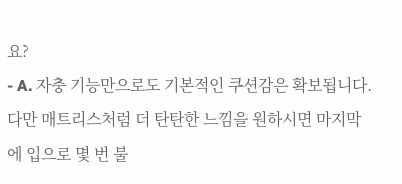요?
- A. 자충 기능만으로도 기본적인 쿠션감은 확보됩니다. 다만 매트리스처럼 더 탄탄한 느낌을 원하시면 마지막에 입으로 몇 번 불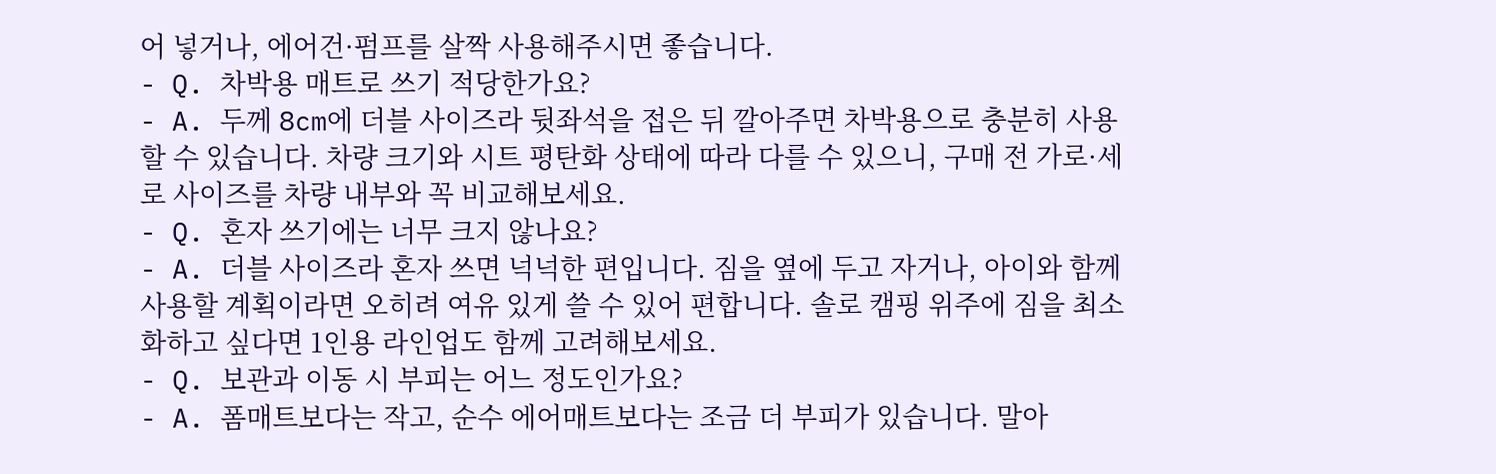어 넣거나, 에어건·펌프를 살짝 사용해주시면 좋습니다.
- Q. 차박용 매트로 쓰기 적당한가요?
- A. 두께 8cm에 더블 사이즈라 뒷좌석을 접은 뒤 깔아주면 차박용으로 충분히 사용할 수 있습니다. 차량 크기와 시트 평탄화 상태에 따라 다를 수 있으니, 구매 전 가로·세로 사이즈를 차량 내부와 꼭 비교해보세요.
- Q. 혼자 쓰기에는 너무 크지 않나요?
- A. 더블 사이즈라 혼자 쓰면 넉넉한 편입니다. 짐을 옆에 두고 자거나, 아이와 함께 사용할 계획이라면 오히려 여유 있게 쓸 수 있어 편합니다. 솔로 캠핑 위주에 짐을 최소화하고 싶다면 1인용 라인업도 함께 고려해보세요.
- Q. 보관과 이동 시 부피는 어느 정도인가요?
- A. 폼매트보다는 작고, 순수 에어매트보다는 조금 더 부피가 있습니다. 말아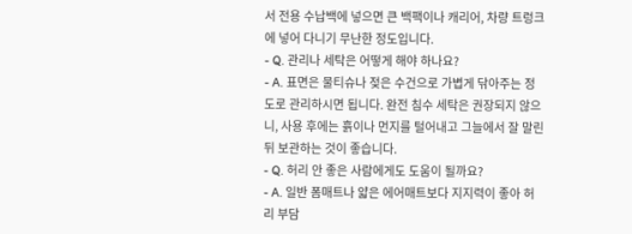서 전용 수납백에 넣으면 큰 백팩이나 캐리어, 차량 트렁크에 넣어 다니기 무난한 정도입니다.
- Q. 관리나 세탁은 어떻게 해야 하나요?
- A. 표면은 물티슈나 젖은 수건으로 가볍게 닦아주는 정도로 관리하시면 됩니다. 완전 침수 세탁은 권장되지 않으니, 사용 후에는 흙이나 먼지를 털어내고 그늘에서 잘 말린 뒤 보관하는 것이 좋습니다.
- Q. 허리 안 좋은 사람에게도 도움이 될까요?
- A. 일반 폼매트나 얇은 에어매트보다 지지력이 좋아 허리 부담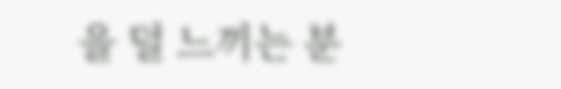을 덜 느끼는 분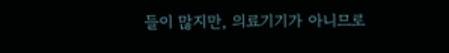들이 많지만, 의료기기가 아니므로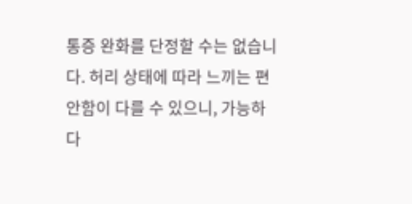통증 완화를 단정할 수는 없습니다. 허리 상태에 따라 느끼는 편안함이 다를 수 있으니, 가능하다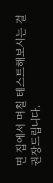면 집에서 며칠 테스트해보시는 걸 권장드립니다.